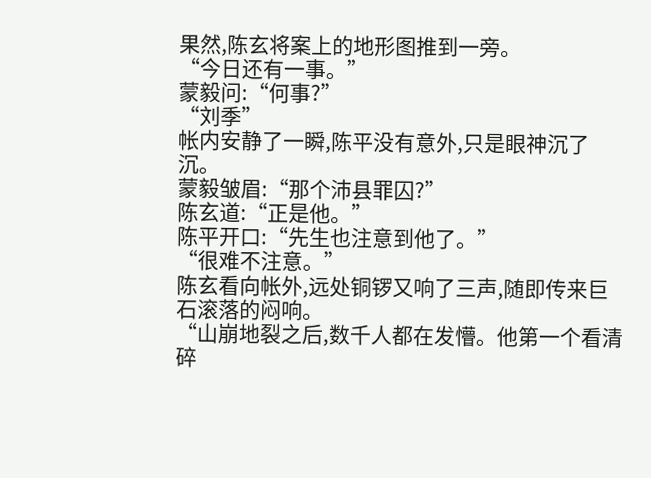果然,陈玄将案上的地形图推到一旁。
“今日还有一事。”
蒙毅问:“何事?”
“刘季”
帐内安静了一瞬,陈平没有意外,只是眼神沉了沉。
蒙毅皱眉:“那个沛县罪囚?”
陈玄道:“正是他。”
陈平开口:“先生也注意到他了。”
“很难不注意。”
陈玄看向帐外,远处铜锣又响了三声,随即传来巨石滚落的闷响。
“山崩地裂之后,数千人都在发懵。他第一个看清碎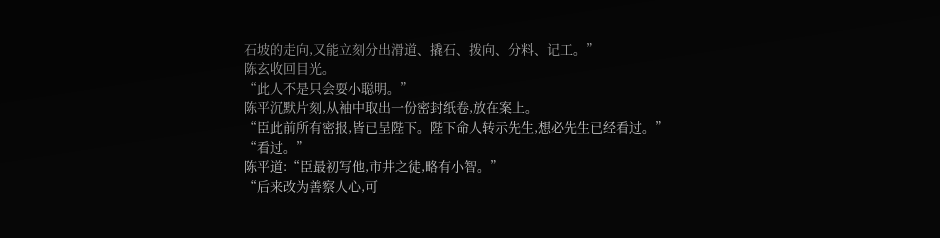石坡的走向,又能立刻分出滑道、撬石、拨向、分料、记工。”
陈玄收回目光。
“此人不是只会耍小聪明。”
陈平沉默片刻,从袖中取出一份密封纸卷,放在案上。
“臣此前所有密报,皆已呈陛下。陛下命人转示先生,想必先生已经看过。”
“看过。”
陈平道:“臣最初写他,市井之徒,略有小智。”
“后来改为善察人心,可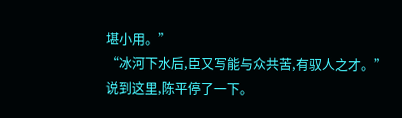堪小用。”
“冰河下水后,臣又写能与众共苦,有驭人之才。”
说到这里,陈平停了一下。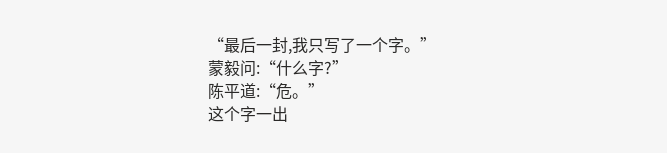“最后一封,我只写了一个字。”
蒙毅问:“什么字?”
陈平道:“危。”
这个字一出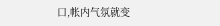口,帐内气氛就变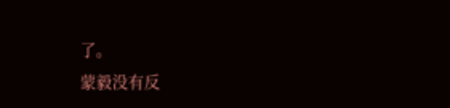了。
蒙毅没有反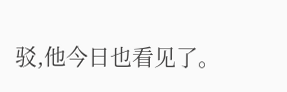驳,他今日也看见了。